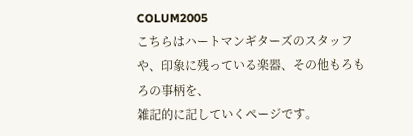COLUM2005
こちらはハートマンギターズのスタッフや、印象に残っている楽器、その他もろもろの事柄を、
雑記的に記していくページです。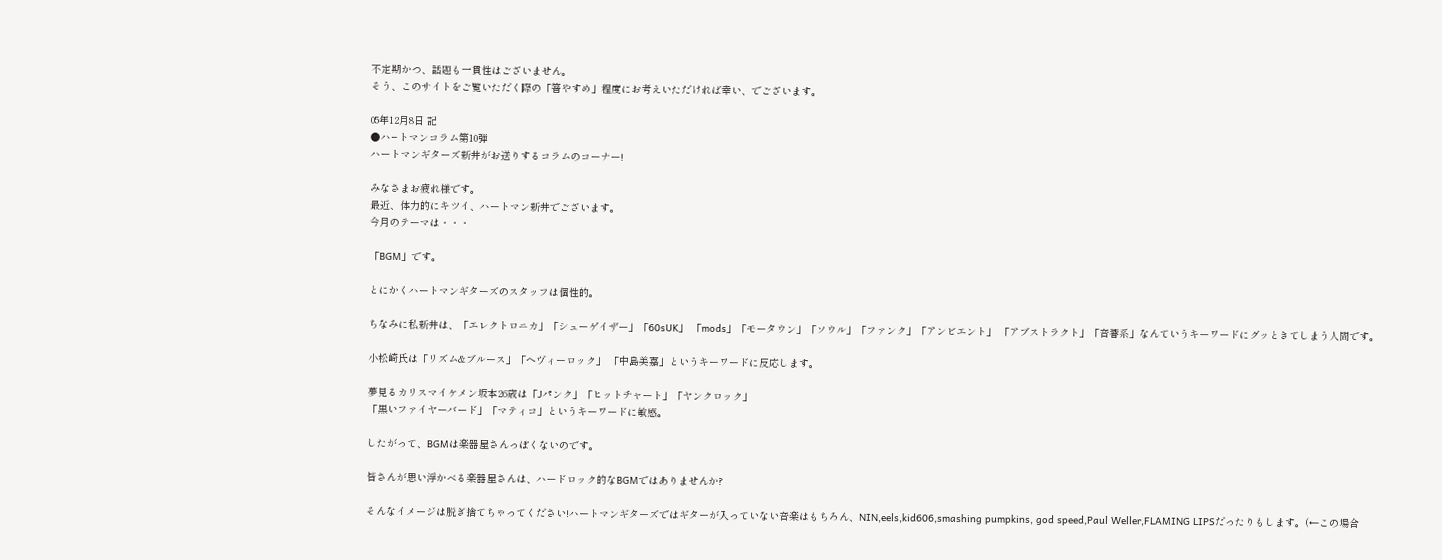不定期かつ、話題も一貫性はございません。
そう、このサイトをご覧いただく際の「箸やすめ」程度にお考えいただければ幸い、でございます。

05年12月8日 記
●ハ−トマンコラム第10弾
ハートマンギターズ新井がお送りするコラムのコーナー!

みなさまお疲れ様です。
最近、体力的にキツイ、ハートマン新井でございます。
今月のテーマは・・・

「BGM」です。

とにかくハートマンギターズのスタッフは個性的。

ちなみに私新井は、「エレクトロニカ」「シューゲイザー」「60sUK」 「mods」「モータウン」「ソウル」「ファンク」「アンビエント」 「アブストラクト」「音響系」なんていうキーワードにグッときてしまう人間です。

小松崎氏は「リズム&ブルース」「ヘヴィーロック」 「中島美嘉」というキーワードに反応します。

夢見るカリスマイケメン坂本26歳は「Jパンク」「ヒットチャート」「ヤンクロック」
「黒いファイヤーバード」「マティコ」というキーワードに敏感。

したがって、BGMは楽器屋さんっぽくないのです。

皆さんが思い浮かべる楽器屋さんは、ハードロック的なBGMではありませんか?

そんなイメージは脱ぎ捨てちゃってください!ハートマンギターズではギターが入っていない音楽はもちろん、NIN,eels,kid606,smashing pumpkins, god speed,Paul Weller,FLAMING LIPSだったりもします。(←この場合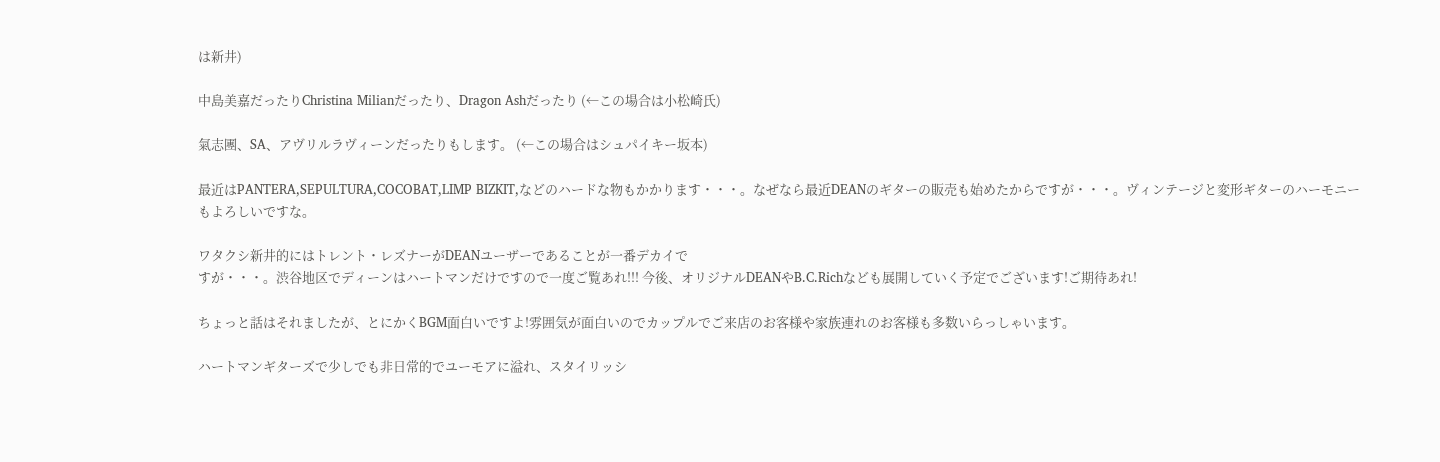は新井)

中島美嘉だったりChristina Milianだったり、Dragon Ashだったり (←この場合は小松崎氏)

氣志團、SA、アヴリルラヴィーンだったりもします。 (←この場合はシュパイキー坂本)

最近はPANTERA,SEPULTURA,COCOBAT,LIMP BIZKIT,などのハードな物もかかります・・・。なぜなら最近DEANのギターの販売も始めたからですが・・・。ヴィンテージと変形ギターのハーモニーもよろしいですな。

ワタクシ新井的にはトレント・レズナーがDEANユーザーであることが一番デカイで
すが・・・。渋谷地区でディーンはハートマンだけですので一度ご覧あれ!!! 今後、オリジナルDEANやB.C.Richなども展開していく予定でございます!ご期待あれ!

ちょっと話はそれましたが、とにかくBGM面白いですよ!雰囲気が面白いのでカップルでご来店のお客様や家族連れのお客様も多数いらっしゃいます。

ハートマンギターズで少しでも非日常的でユーモアに溢れ、スタイリッシ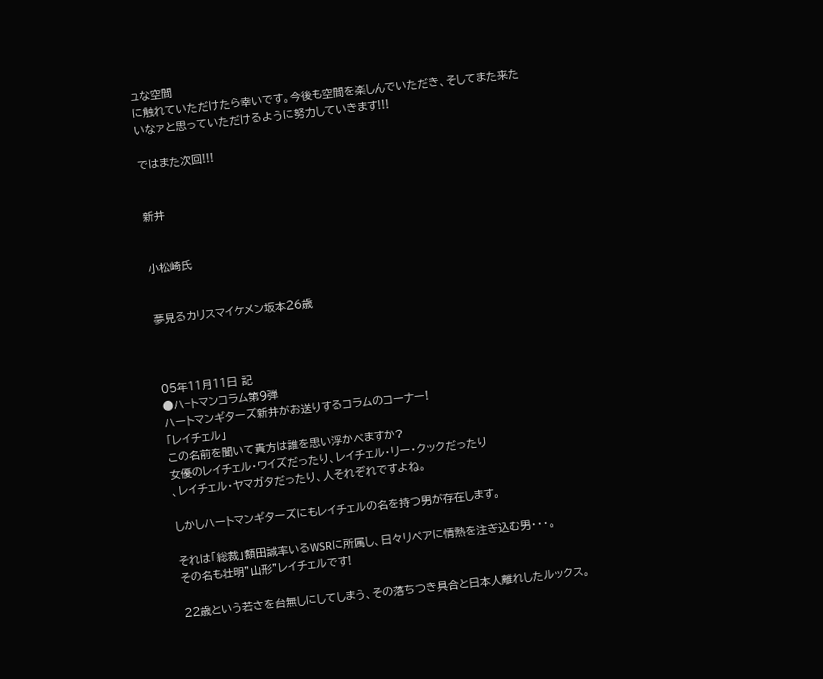ュな空間
に触れていただけたら幸いです。今後も空間を楽しんでいただき、そしてまた来た
いなァと思っていただけるように努力していきます!!!

ではまた次回!!!


新井


小松崎氏


夢見るカリスマイケメン坂本26歳



05年11月11日 記
●ハ−トマンコラム第9弾
ハートマンギターズ新井がお送りするコラムのコーナー!
「レイチェル」
この名前を聞いて貴方は誰を思い浮かべますか?
女優のレイチェル・ワイズだったり、レイチェル・リー・クックだったり
、レイチェル・ヤマガタだったり、人それぞれですよね。

しかしハートマンギターズにもレイチェルの名を持つ男が存在します。

それは「総裁」額田誠率いるWSRに所属し、日々リペアに情熱を注ぎ込む男・・・。
その名も壮明”山形”レイチェルです!

22歳という若さを台無しにしてしまう、その落ちつき具合と日本人離れしたルックス。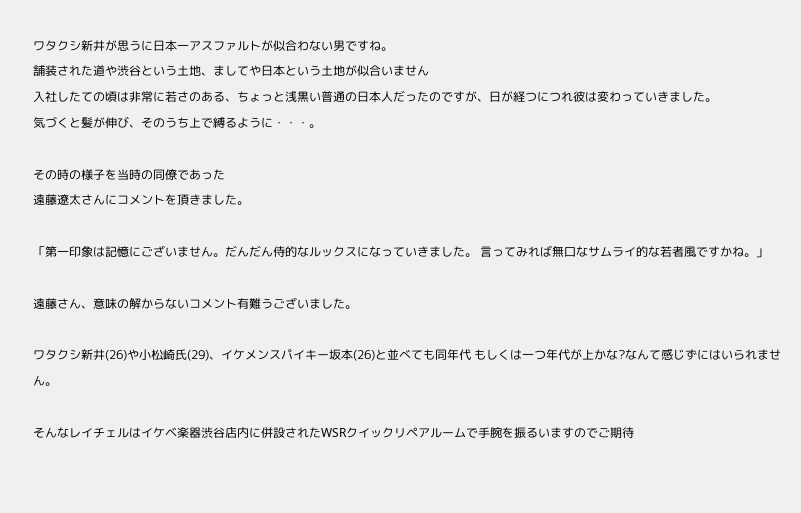ワタクシ新井が思うに日本一アスファルトが似合わない男ですね。
舗装された道や渋谷という土地、ましてや日本という土地が似合いません
入社したての頃は非常に若さのある、ちょっと浅黒い普通の日本人だったのですが、日が経つにつれ彼は変わっていきました。
気づくと髪が伸び、そのうち上で縛るように・・・。

その時の様子を当時の同僚であった
遠藤遼太さんにコメントを頂きました。

「第一印象は記憶にございません。だんだん侍的なルックスになっていきました。 言ってみれば無口なサムライ的な若者風ですかね。」

遠藤さん、意味の解からないコメント有難うございました。

ワタクシ新井(26)や小松崎氏(29)、イケメンスパイキー坂本(26)と並べても同年代 もしくは一つ年代が上かな?なんて感じずにはいられません。

そんなレイチェルはイケベ楽器渋谷店内に併設されたWSRクイックリペアルームで手腕を振るいますのでご期待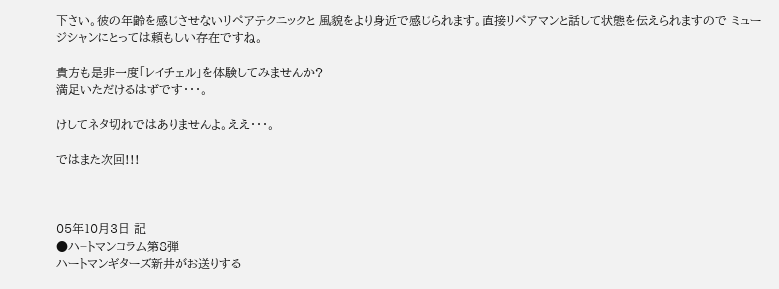下さい。彼の年齢を感じさせないリペアテクニックと 風貌をより身近で感じられます。直接リペアマンと話して状態を伝えられますので ミュージシャンにとっては頼もしい存在ですね。

貴方も是非一度「レイチェル」を体験してみませんか?
満足いただけるはずです・・・。

けしてネタ切れではありませんよ。ええ・・・。

ではまた次回!!!



05年10月3日 記
●ハ−トマンコラム第8弾
ハートマンギターズ新井がお送りする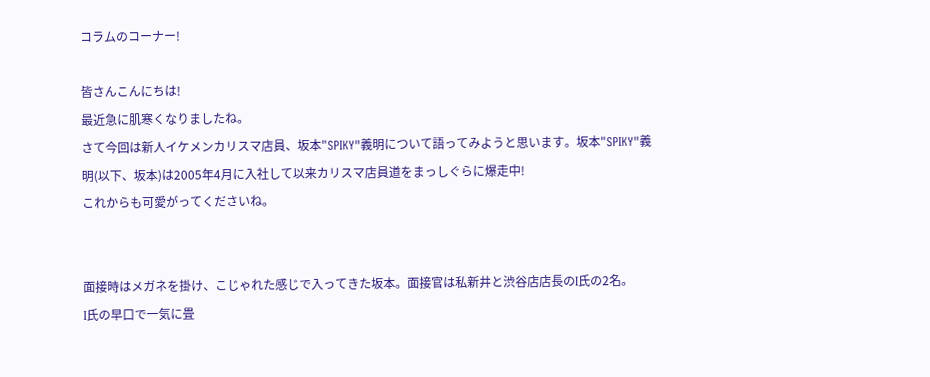コラムのコーナー!

皆さんこんにちは!
最近急に肌寒くなりましたね。
さて今回は新人イケメンカリスマ店員、坂本"SPIKY"義明について語ってみようと思います。坂本"SPIKY"義明(以下、坂本)は2005年4月に入社して以来カリスマ店員道をまっしぐらに爆走中!
これからも可愛がってくださいね。


面接時はメガネを掛け、こじゃれた感じで入ってきた坂本。面接官は私新井と渋谷店店長のI氏の2名。
I氏の早口で一気に畳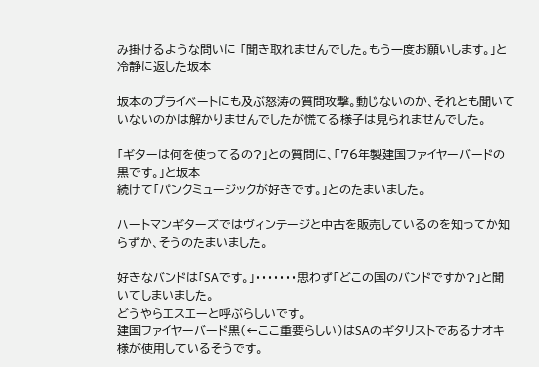み掛けるような問いに 「聞き取れませんでした。もう一度お願いします。」と冷静に返した坂本

坂本のプライベートにも及ぶ怒涛の質問攻撃。動じないのか、それとも聞いていないのかは解かりませんでしたが慌てる様子は見られませんでした。

「ギターは何を使ってるの?」との質問に、「76年製建国ファイヤーバードの黒です。」と坂本
続けて「パンクミュージックが好きです。」とのたまいました。

ハートマンギターズではヴィンテージと中古を販売しているのを知ってか知らずか、そうのたまいました。

好きなバンドは「SAです。」・・・・・・・思わず「どこの国のバンドですか?」と聞いてしまいました。
どうやらエスエーと呼ぶらしいです。
建国ファイヤーバード黒(←ここ重要らしい)はSAのギタリストであるナオキ様が使用しているそうです。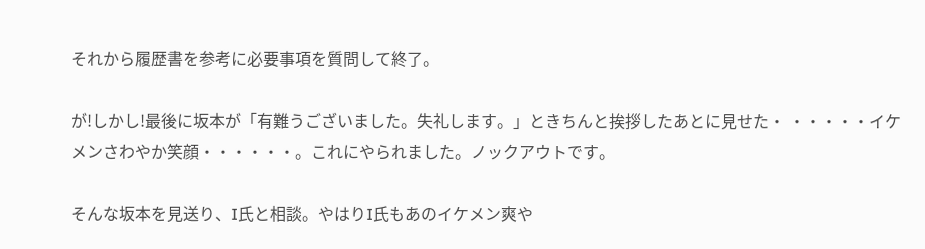それから履歴書を参考に必要事項を質問して終了。

が!しかし!最後に坂本が「有難うございました。失礼します。」ときちんと挨拶したあとに見せた・ ・・・・・イケメンさわやか笑顔・・・・・・。これにやられました。ノックアウトです。

そんな坂本を見送り、I氏と相談。やはりI氏もあのイケメン爽や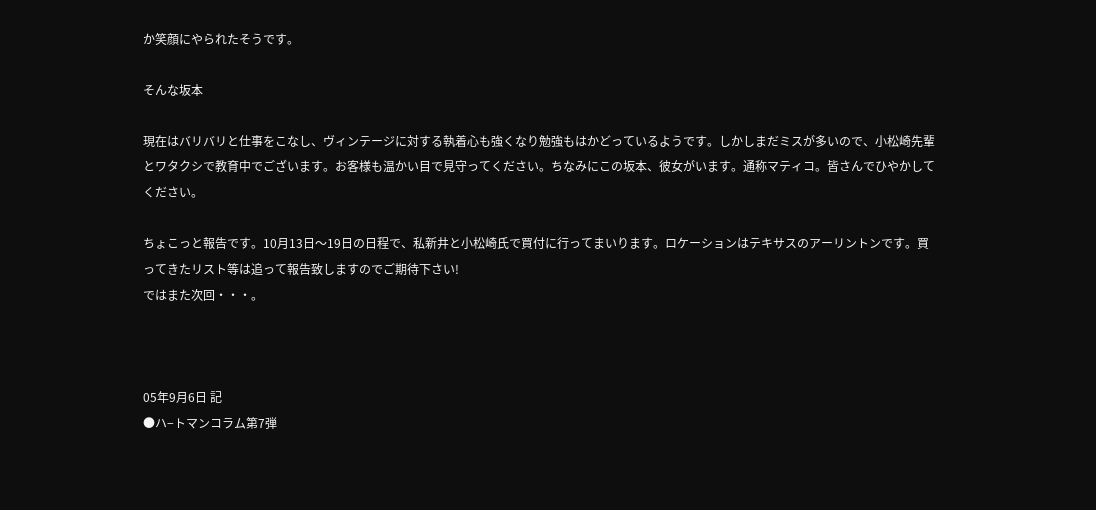か笑顔にやられたそうです。

そんな坂本

現在はバリバリと仕事をこなし、ヴィンテージに対する執着心も強くなり勉強もはかどっているようです。しかしまだミスが多いので、小松崎先輩とワタクシで教育中でございます。お客様も温かい目で見守ってください。ちなみにこの坂本、彼女がいます。通称マティコ。皆さんでひやかしてください。

ちょこっと報告です。10月13日〜19日の日程で、私新井と小松崎氏で買付に行ってまいります。ロケーションはテキサスのアーリントンです。買ってきたリスト等は追って報告致しますのでご期待下さい!
ではまた次回・・・。



05年9月6日 記
●ハ−トマンコラム第7弾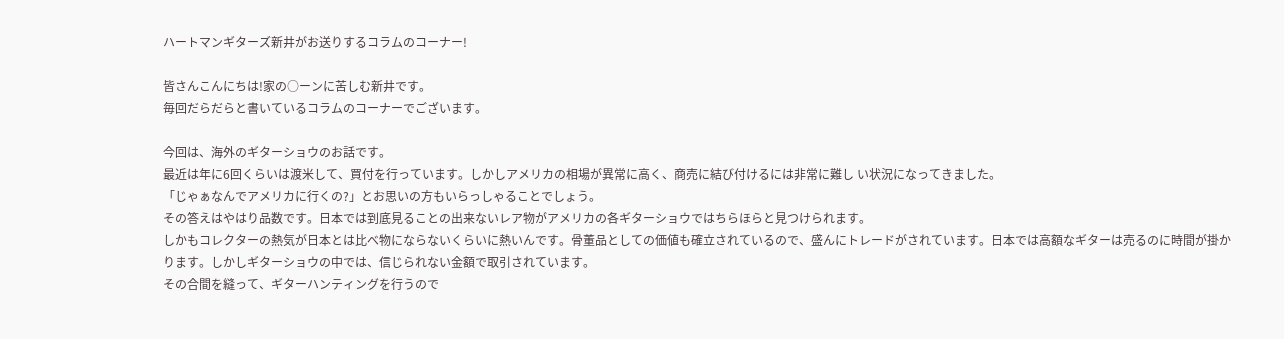ハートマンギターズ新井がお送りするコラムのコーナー!

皆さんこんにちは!家の○ーンに苦しむ新井です。
毎回だらだらと書いているコラムのコーナーでございます。

今回は、海外のギターショウのお話です。
最近は年に6回くらいは渡米して、買付を行っています。しかしアメリカの相場が異常に高く、商売に結び付けるには非常に難し い状況になってきました。
「じゃぁなんでアメリカに行くの?」とお思いの方もいらっしゃることでしょう。
その答えはやはり品数です。日本では到底見ることの出来ないレア物がアメリカの各ギターショウではちらほらと見つけられます。
しかもコレクターの熱気が日本とは比べ物にならないくらいに熱いんです。骨董品としての価値も確立されているので、盛んにトレードがされています。日本では高額なギターは売るのに時間が掛かります。しかしギターショウの中では、信じられない金額で取引されています。
その合間を縫って、ギターハンティングを行うので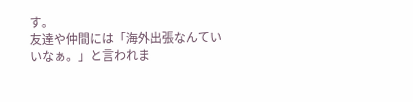す。
友達や仲間には「海外出張なんていいなぁ。」と言われま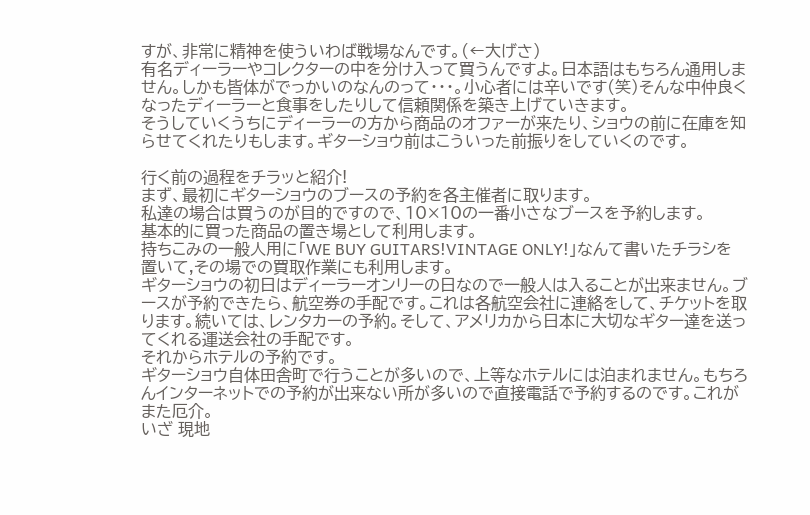すが、非常に精神を使ういわば戦場なんです。(←大げさ)
有名ディーラーやコレクターの中を分け入って買うんですよ。日本語はもちろん通用しません。しかも皆体がでっかいのなんのって・・・。小心者には辛いです(笑)そんな中仲良くなったディーラーと食事をしたりして信頼関係を築き上げていきます。
そうしていくうちにディーラーの方から商品のオファーが来たり、ショウの前に在庫を知らせてくれたりもします。ギターショウ前はこういった前振りをしていくのです。

行く前の過程をチラッと紹介!
まず、最初にギターショウのブースの予約を各主催者に取ります。
私達の場合は買うのが目的ですので、10×10の一番小さなブースを予約します。
基本的に買った商品の置き場として利用します。
持ちこみの一般人用に「WE BUY GUITARS!VINTAGE ONLY!」なんて書いたチラシを置いて,その場での買取作業にも利用します。
ギターショウの初日はディーラーオンリーの日なので一般人は入ることが出来ません。ブースが予約できたら、航空券の手配です。これは各航空会社に連絡をして、チケットを取ります。続いては、レンタカーの予約。そして、アメリカから日本に大切なギター達を送ってくれる運送会社の手配です。
それからホテルの予約です。
ギターショウ自体田舎町で行うことが多いので、上等なホテルには泊まれません。もちろんインターネットでの予約が出来ない所が多いので直接電話で予約するのです。これがまた厄介。
いざ 現地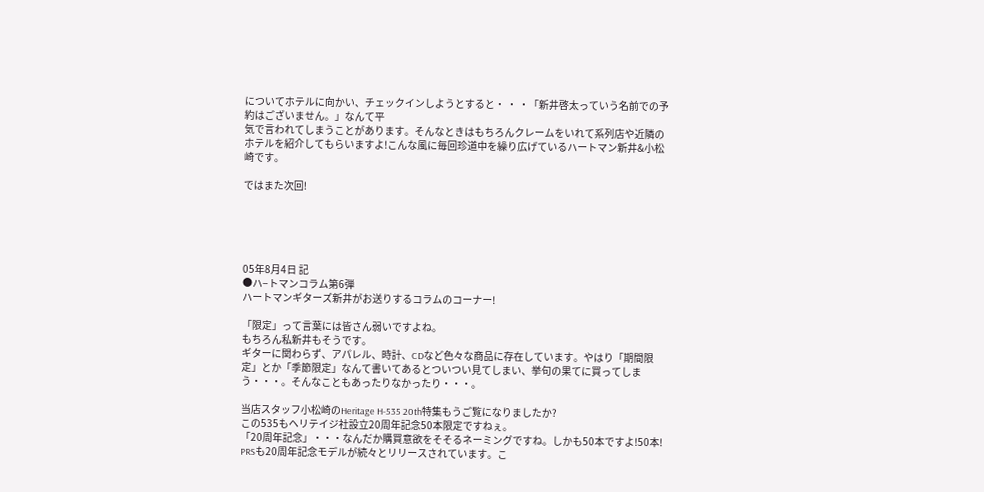についてホテルに向かい、チェックインしようとすると・ ・ ・「新井啓太っていう名前での予約はございません。」なんて平
気で言われてしまうことがあります。そんなときはもちろんクレームをいれて系列店や近隣のホテルを紹介してもらいますよ!こんな風に毎回珍道中を繰り広げているハートマン新井&小松崎です。

ではまた次回!





05年8月4日 記
●ハ−トマンコラム第6弾
ハートマンギターズ新井がお送りするコラムのコーナー!

「限定」って言葉には皆さん弱いですよね。
もちろん私新井もそうです。
ギターに関わらず、アパレル、時計、CDなど色々な商品に存在しています。やはり「期間限定」とか「季節限定」なんて書いてあるとついつい見てしまい、挙句の果てに買ってしまう・・・。そんなこともあったりなかったり・・・。

当店スタッフ小松崎のHeritage H-535 20th特集もうご覧になりましたか?
この535もヘリテイジ社設立20周年記念50本限定ですねぇ。
「20周年記念」・・・なんだか購買意欲をそそるネーミングですね。しかも50本ですよ!50本!
PRSも20周年記念モデルが続々とリリースされています。こ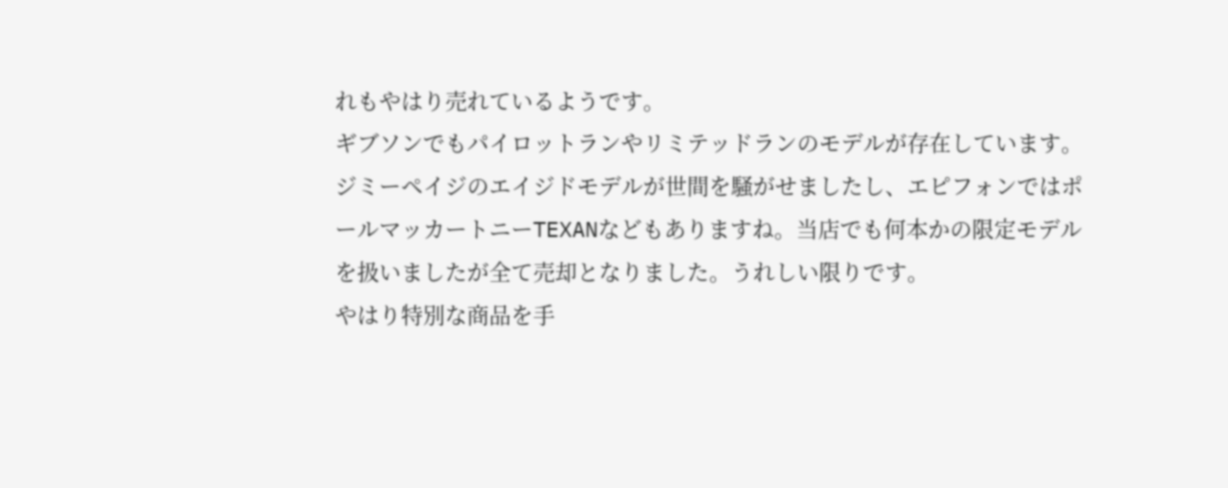れもやはり売れているようです。
ギブソンでもパイロットランやリミテッドランのモデルが存在しています。ジミーペイジのエイジドモデルが世間を騒がせましたし、エピフォンではポールマッカートニーTEXANなどもありますね。当店でも何本かの限定モデルを扱いましたが全て売却となりました。うれしい限りです。
やはり特別な商品を手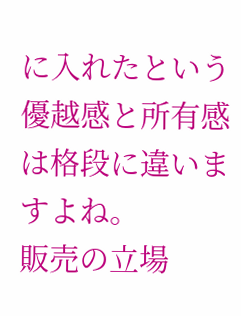に入れたという優越感と所有感は格段に違いますよね。
販売の立場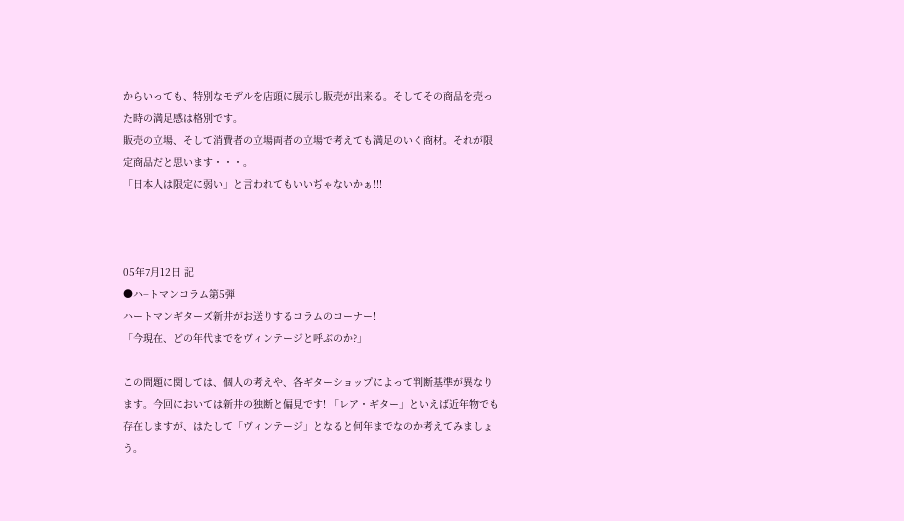からいっても、特別なモデルを店頭に展示し販売が出来る。そしてその商品を売った時の満足感は格別です。
販売の立場、そして消費者の立場両者の立場で考えても満足のいく商材。それが限定商品だと思います・・・。
「日本人は限定に弱い」と言われてもいいぢゃないかぁ!!!



05年7月12日 記
●ハ−トマンコラム第5弾
ハートマンギターズ新井がお送りするコラムのコーナー!
「今現在、どの年代までをヴィンテージと呼ぶのか?」

この問題に関しては、個人の考えや、各ギターショップによって判断基準が異なります。今回においては新井の独断と偏見です! 「レア・ギター」といえば近年物でも存在しますが、はたして「ヴィンテージ」となると何年までなのか考えてみましょう。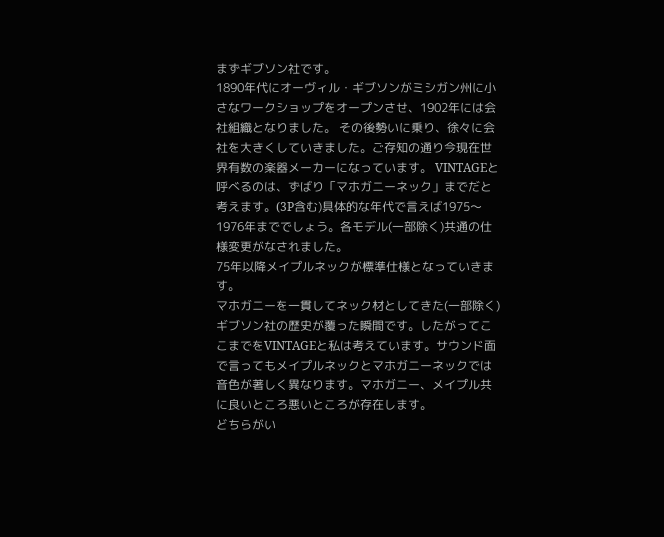まずギブソン社です。
1890年代にオーヴィル・ギブソンがミシガン州に小さなワークショップをオープンさせ、1902年には会社組織となりました。 その後勢いに乗り、徐々に会社を大きくしていきました。ご存知の通り今現在世界有数の楽器メーカーになっています。 VINTAGEと呼べるのは、ずばり「マホガニーネック」までだと考えます。(3P含む)具体的な年代で言えば1975〜1976年まででしょう。各モデル(一部除く)共通の仕様変更がなされました。
75年以降メイプルネックが標準仕様となっていきます。
マホガニーを一貫してネック材としてきた(一部除く)ギブソン社の歴史が覆った瞬間です。したがってここまでをVINTAGEと私は考えています。サウンド面で言ってもメイプルネックとマホガニーネックでは音色が著しく異なります。マホガニー、メイプル共に良いところ悪いところが存在します。
どちらがい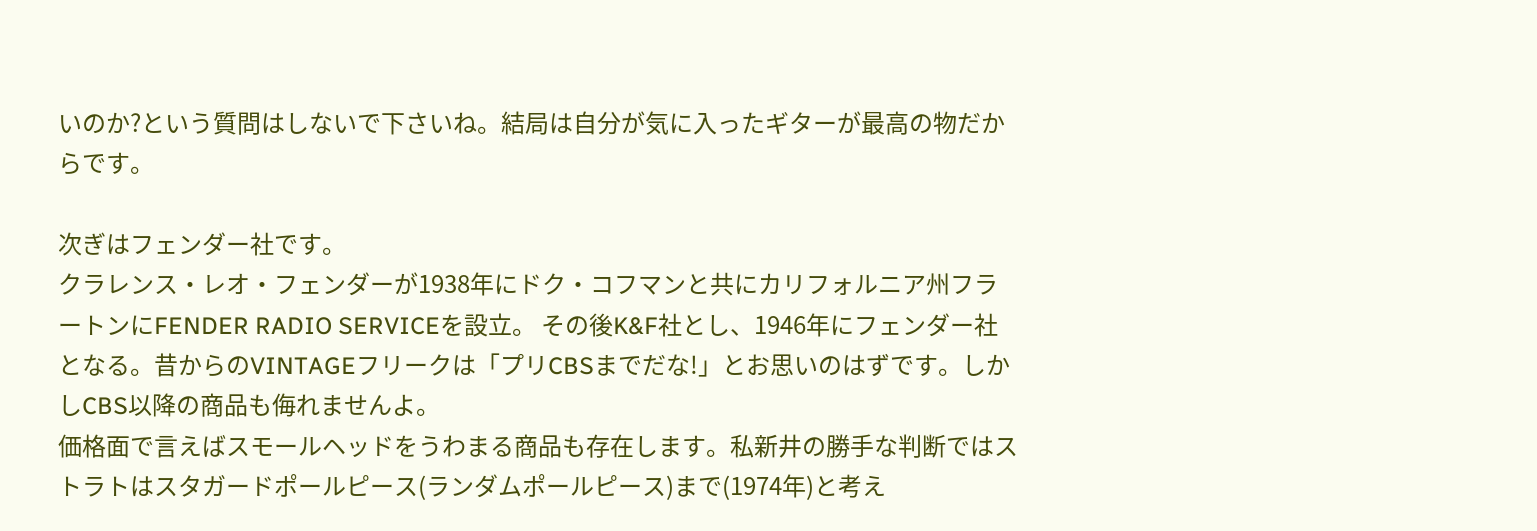いのか?という質問はしないで下さいね。結局は自分が気に入ったギターが最高の物だからです。

次ぎはフェンダー社です。
クラレンス・レオ・フェンダーが1938年にドク・コフマンと共にカリフォルニア州フラートンにFENDER RADIO SERVICEを設立。 その後K&F社とし、1946年にフェンダー社となる。昔からのVINTAGEフリークは「プリCBSまでだな!」とお思いのはずです。しかしCBS以降の商品も侮れませんよ。
価格面で言えばスモールヘッドをうわまる商品も存在します。私新井の勝手な判断ではストラトはスタガードポールピース(ランダムポールピース)まで(1974年)と考え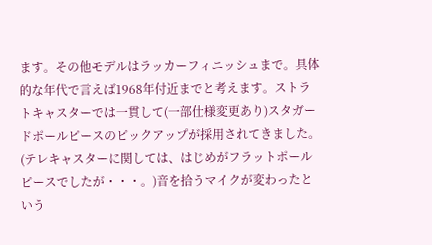ます。その他モデルはラッカーフィニッシュまで。具体的な年代で言えば1968年付近までと考えます。ストラトキャスターでは一貫して(一部仕様変更あり)スタガードポールピースのピックアップが採用されてきました。(テレキャスターに関しては、はじめがフラットポールピースでしたが・・・。)音を拾うマイクが変わったという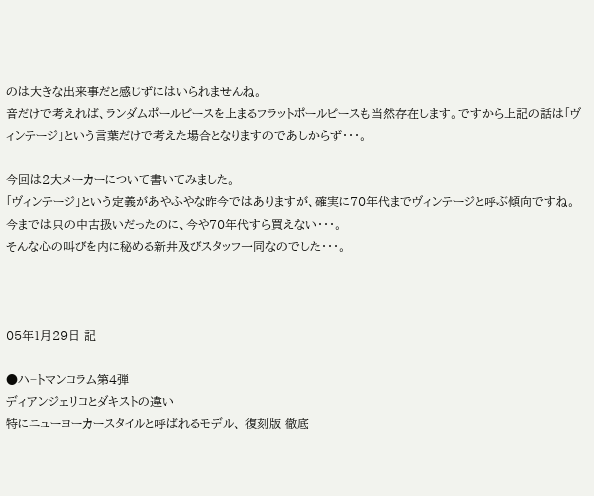のは大きな出来事だと感じずにはいられませんね。
音だけで考えれば、ランダムポールピースを上まるフラットポールピースも当然存在します。ですから上記の話は「ヴィンテージ」という言葉だけで考えた場合となりますのであしからず・・・。

今回は2大メーカーについて書いてみました。
「ヴィンテージ」という定義があやふやな昨今ではありますが、確実に70年代までヴィンテージと呼ぶ傾向ですね。今までは只の中古扱いだったのに、今や70年代すら買えない・・・。
そんな心の叫びを内に秘める新井及びスタッフ一同なのでした・・・。



05年1月29日 記

●ハ−トマンコラム第4弾
ディアンジェリコとダキストの違い
特にニューヨーカースタイルと呼ばれるモデル、 復刻版 徹底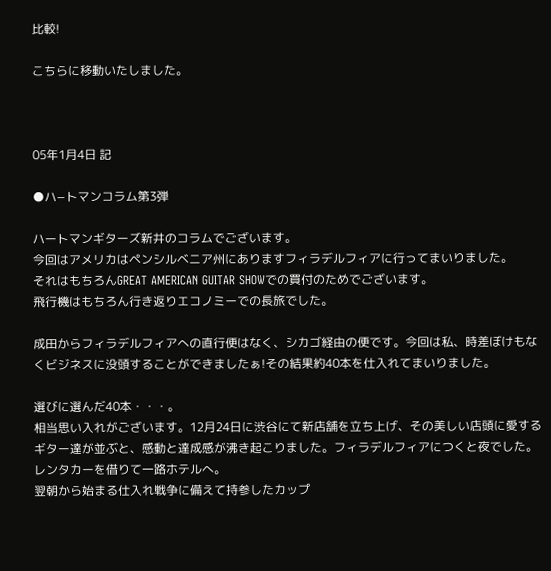比較!

こちらに移動いたしました。



05年1月4日 記

●ハ−トマンコラム第3弾

ハートマンギターズ新井のコラムでございます。
今回はアメリカはペンシルベニア州にありますフィラデルフィアに行ってまいりました。
それはもちろんGREAT AMERICAN GUITAR SHOWでの買付のためでございます。
飛行機はもちろん行き返りエコノミーでの長旅でした。

成田からフィラデルフィアへの直行便はなく、シカゴ経由の便です。今回は私、時差ぼけもなくビジネスに没頭することができましたぁ!その結果約40本を仕入れてまいりました。

選びに選んだ40本・・・。
相当思い入れがございます。12月24日に渋谷にて新店舗を立ち上げ、その美しい店頭に愛するギター達が並ぶと、感動と達成感が沸き起こりました。フィラデルフィアにつくと夜でした。レンタカーを借りて一路ホテルへ。
翌朝から始まる仕入れ戦争に備えて持参したカップ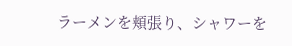ラーメンを頬張り、シャワーを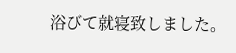浴びて就寝致しました。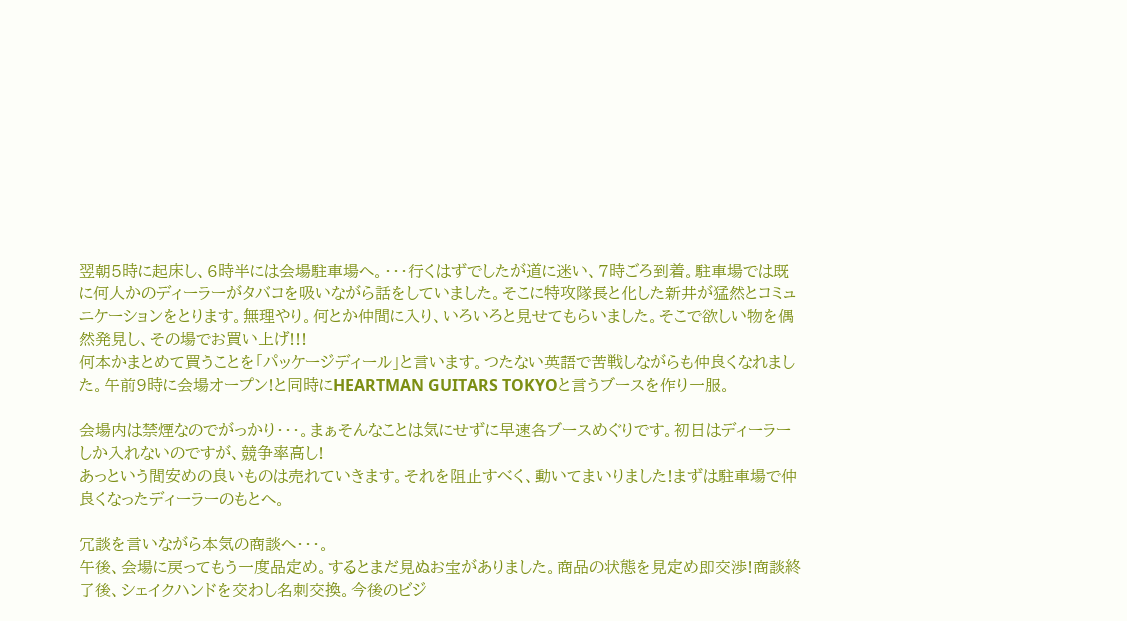翌朝5時に起床し、6時半には会場駐車場へ。・・・行くはずでしたが道に迷い、7時ごろ到着。駐車場では既に何人かのディーラーがタバコを吸いながら話をしていました。そこに特攻隊長と化した新井が猛然とコミュニケーションをとります。無理やり。何とか仲間に入り、いろいろと見せてもらいました。そこで欲しい物を偶然発見し、その場でお買い上げ!!!
何本かまとめて買うことを「パッケージディール」と言います。つたない英語で苦戦しながらも仲良くなれました。午前9時に会場オープン!と同時にHEARTMAN GUITARS TOKYOと言うブースを作り一服。

会場内は禁煙なのでがっかり・・・。まぁそんなことは気にせずに早速各ブースめぐりです。初日はディーラーしか入れないのですが、競争率高し!
あっという間安めの良いものは売れていきます。それを阻止すべく、動いてまいりました!まずは駐車場で仲良くなったディーラーのもとへ。

冗談を言いながら本気の商談へ・・・。
午後、会場に戻ってもう一度品定め。するとまだ見ぬお宝がありました。商品の状態を見定め即交渉!商談終了後、シェイクハンドを交わし名刺交換。今後のビジ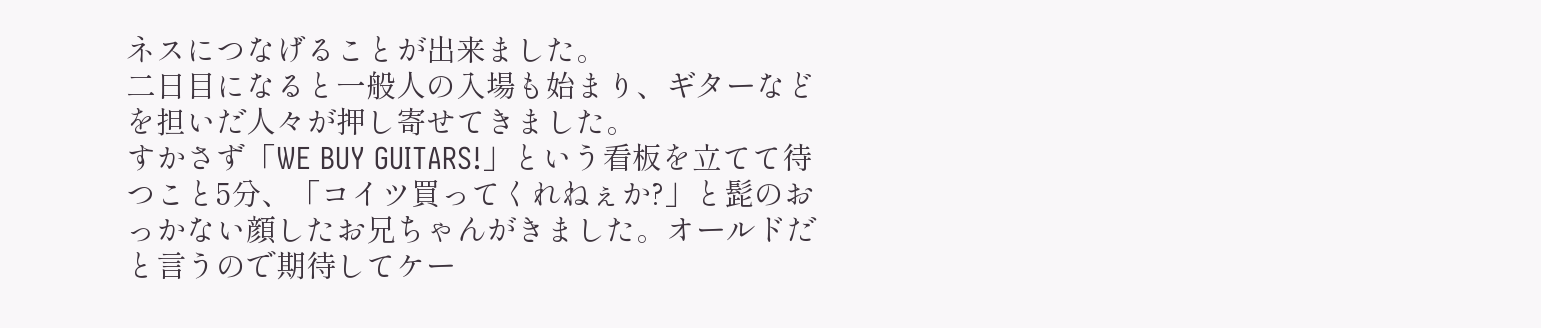ネスにつなげることが出来ました。
二日目になると一般人の入場も始まり、ギターなどを担いだ人々が押し寄せてきました。
すかさず「WE BUY GUITARS!」という看板を立てて待つこと5分、「コイツ買ってくれねぇか?」と髭のおっかない顔したお兄ちゃんがきました。オールドだと言うので期待してケー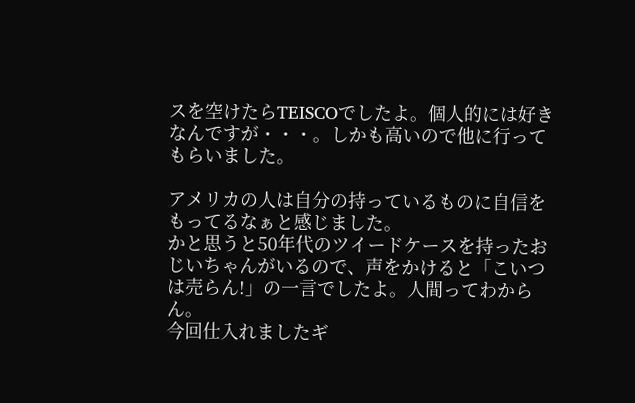スを空けたらTEISCOでしたよ。個人的には好きなんですが・・・。しかも高いので他に行ってもらいました。

アメリカの人は自分の持っているものに自信をもってるなぁと感じました。
かと思うと50年代のツイードケースを持ったおじいちゃんがいるので、声をかけると「こいつは売らん!」の一言でしたよ。人間ってわからん。
今回仕入れましたギ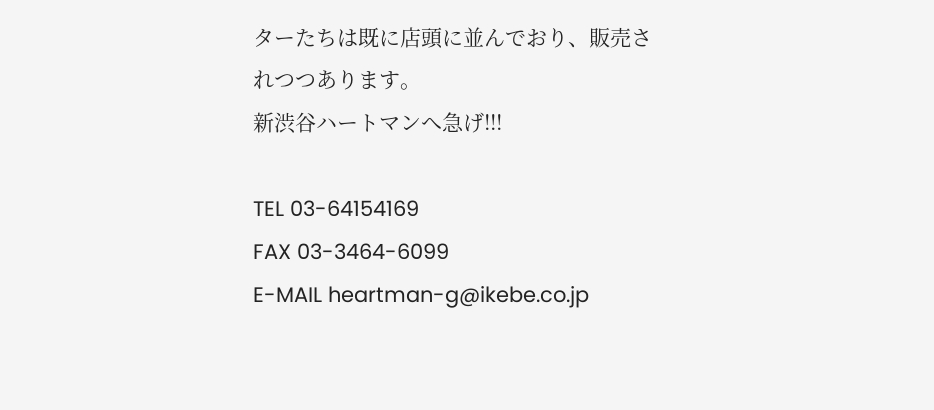ターたちは既に店頭に並んでおり、販売されつつあります。
新渋谷ハートマンへ急げ!!!

TEL 03-64154169
FAX 03-3464-6099
E-MAIL heartman-g@ikebe.co.jp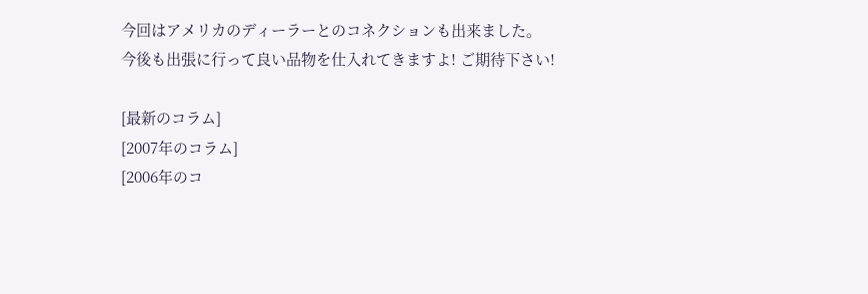今回はアメリカのディーラーとのコネクションも出来ました。
今後も出張に行って良い品物を仕入れてきますよ! ご期待下さい!

[最新のコラム]
[2007年のコラム]
[2006年のコ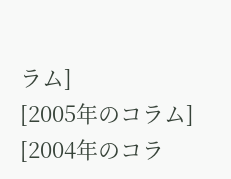ラム]
[2005年のコラム]
[2004年のコラ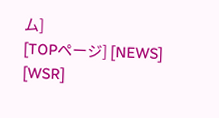ム]
[TOPページ] [NEWS]  [WSR]